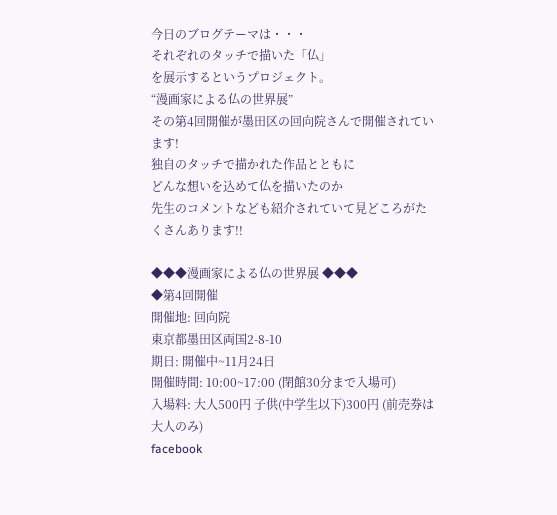今日のブログテーマは・・・
それぞれのタッチで描いた「仏」
を展示するというプロジェクト。
“漫画家による仏の世界展”
その第4回開催が墨田区の回向院さんで開催されています!
独自のタッチで描かれた作品とともに
どんな想いを込めて仏を描いたのか
先生のコメントなども紹介されていて見どころがたくさんあります!!

◆◆◆漫画家による仏の世界展 ◆◆◆
◆第4回開催
開催地: 回向院
東京都墨田区両国2-8-10
期日: 開催中~11月24日
開催時間: 10:00~17:00 (閉館30分まで入場可)
入場料: 大人500円 子供(中学生以下)300円 (前売券は大人のみ)
facebook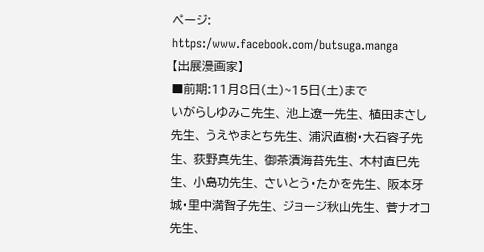ページ: https:/www.facebook.com/butsuga.manga
【出展漫画家】
■前期:11月8日(土)~15日(土)まで
いがらしゆみこ先生、 池上遼一先生、 植田まさし先生、 うえやまとち先生、 浦沢直樹・大石容子先生、 荻野真先生、 御茶漬海苔先生、 木村直巳先生、 小島功先生、 さいとう・たかを先生、 阪本牙城・里中満智子先生、 ジョージ秋山先生、 菅ナオコ先生、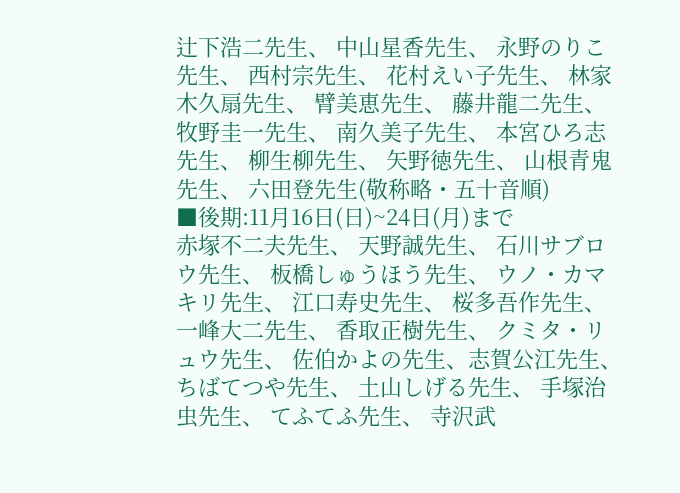辻下浩二先生、 中山星香先生、 永野のりこ先生、 西村宗先生、 花村えい子先生、 林家木久扇先生、 臂美恵先生、 藤井龍二先生、 牧野圭一先生、 南久美子先生、 本宮ひろ志先生、 柳生柳先生、 矢野徳先生、 山根青鬼先生、 六田登先生(敬称略・五十音順)
■後期:11月16日(日)~24日(月)まで
赤塚不二夫先生、 天野誠先生、 石川サブロウ先生、 板橋しゅうほう先生、 ウノ・カマキリ先生、 江口寿史先生、 桜多吾作先生、 一峰大二先生、 香取正樹先生、 クミタ・リュウ先生、 佐伯かよの先生、志賀公江先生、 ちばてつや先生、 土山しげる先生、 手塚治虫先生、 てふてふ先生、 寺沢武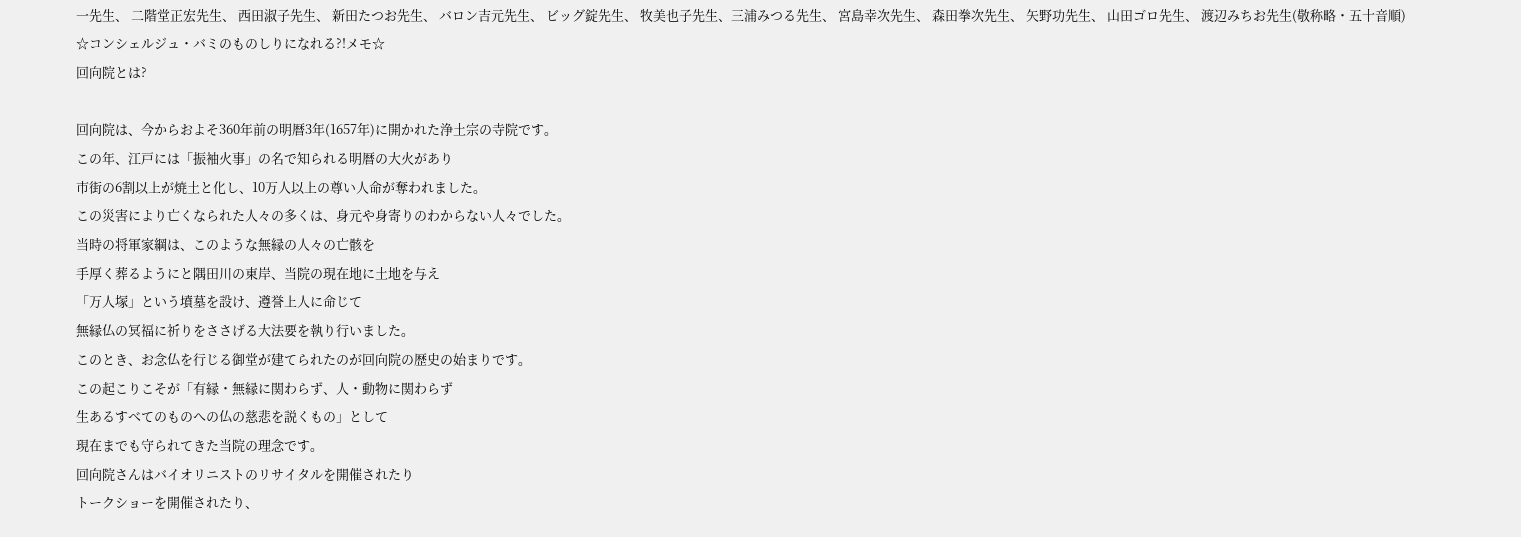一先生、 二階堂正宏先生、 西田淑子先生、 新田たつお先生、 バロン吉元先生、 ビッグ錠先生、 牧美也子先生、三浦みつる先生、 宮島幸次先生、 森田拳次先生、 矢野功先生、 山田ゴロ先生、 渡辺みちお先生(敬称略・五十音順)
☆コンシェルジュ・バミのものしりになれる?!メモ☆
回向院とは?

回向院は、今からおよそ360年前の明暦3年(1657年)に開かれた浄土宗の寺院です。
この年、江戸には「振袖火事」の名で知られる明暦の大火があり
市街の6割以上が焼土と化し、10万人以上の尊い人命が奪われました。
この災害により亡くなられた人々の多くは、身元や身寄りのわからない人々でした。
当時の将軍家綱は、このような無縁の人々の亡骸を
手厚く葬るようにと隅田川の東岸、当院の現在地に土地を与え
「万人塚」という墳墓を設け、遵誉上人に命じて
無縁仏の冥福に祈りをささげる大法要を執り行いました。
このとき、お念仏を行じる御堂が建てられたのが回向院の歴史の始まりです。
この起こりこそが「有縁・無縁に関わらず、人・動物に関わらず
生あるすべてのものへの仏の慈悲を説くもの」として
現在までも守られてきた当院の理念です。
回向院さんはバイオリニストのリサイタルを開催されたり
トークショーを開催されたり、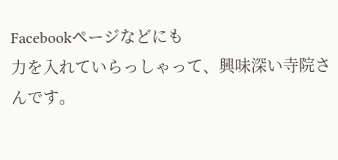Facebookページなどにも
力を入れていらっしゃって、興味深い寺院さんです。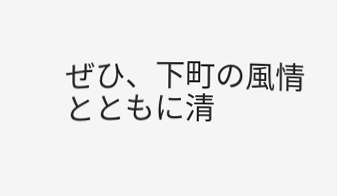ぜひ、下町の風情とともに清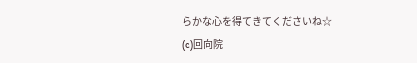らかな心を得てきてくださいね☆
(c)回向院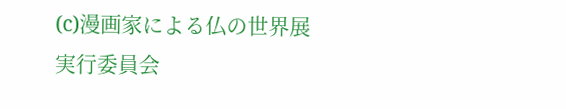(c)漫画家による仏の世界展実行委員会